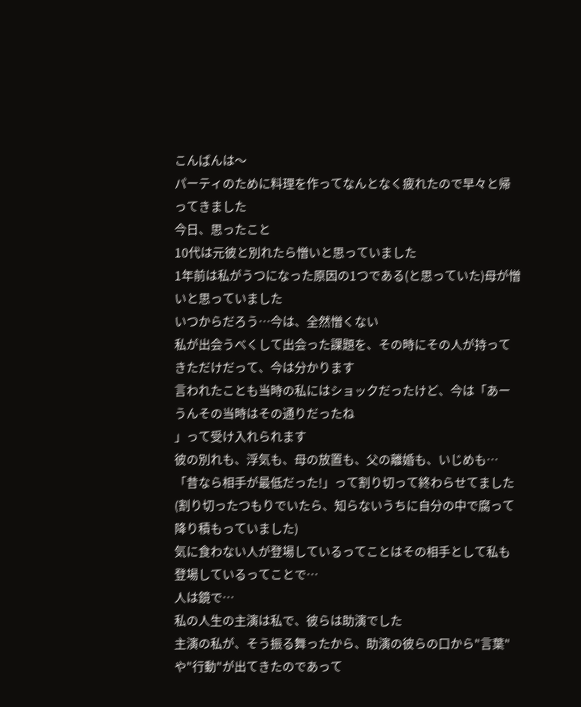こんばんは〜
パーティのために料理を作ってなんとなく疲れたので早々と帰ってきました
今日、思ったこと
10代は元彼と別れたら憎いと思っていました
1年前は私がうつになった原因の1つである(と思っていた)母が憎いと思っていました
いつからだろう…今は、全然憎くない
私が出会うべくして出会った課題を、その時にその人が持ってきただけだって、今は分かります
言われたことも当時の私にはショックだったけど、今は「あーうんその当時はその通りだったね
」って受け入れられます
彼の別れも、浮気も、母の放置も、父の離婚も、いじめも…
「昔なら相手が最低だった!」って割り切って終わらせてました
(割り切ったつもりでいたら、知らないうちに自分の中で腐って降り積もっていました)
気に食わない人が登場しているってことはその相手として私も登場しているってことで…
人は鏡で…
私の人生の主演は私で、彼らは助演でした
主演の私が、そう振る舞ったから、助演の彼らの口から"言葉"や"行動"が出てきたのであって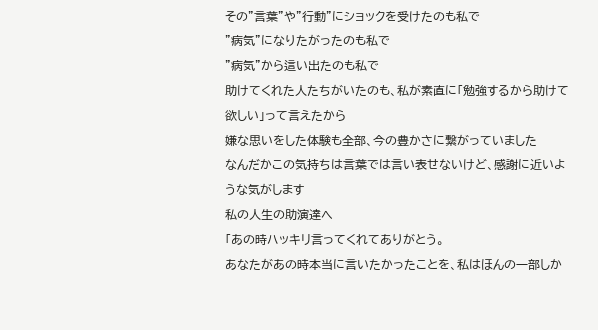その"言葉"や"行動"にショックを受けたのも私で
"病気"になりたがったのも私で
"病気"から這い出たのも私で
助けてくれた人たちがいたのも、私が素直に「勉強するから助けて欲しい」って言えたから
嫌な思いをした体験も全部、今の豊かさに繋がっていました
なんだかこの気持ちは言葉では言い表せないけど、感謝に近いような気がします
私の人生の助演達へ
「あの時ハッキリ言ってくれてありがとう。
あなたがあの時本当に言いたかったことを、私はほんの一部しか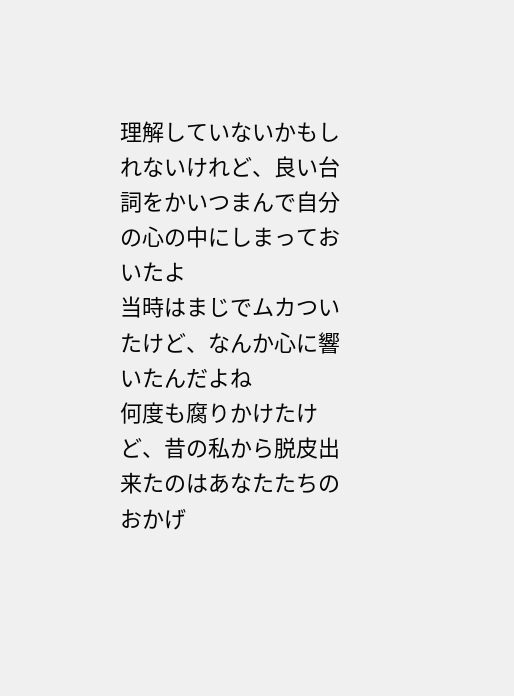理解していないかもしれないけれど、良い台詞をかいつまんで自分の心の中にしまっておいたよ
当時はまじでムカついたけど、なんか心に響いたんだよね
何度も腐りかけたけど、昔の私から脱皮出来たのはあなたたちのおかげ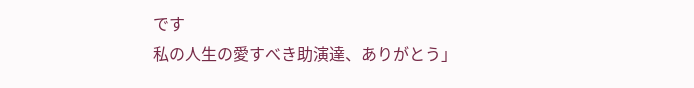です
私の人生の愛すべき助演達、ありがとう」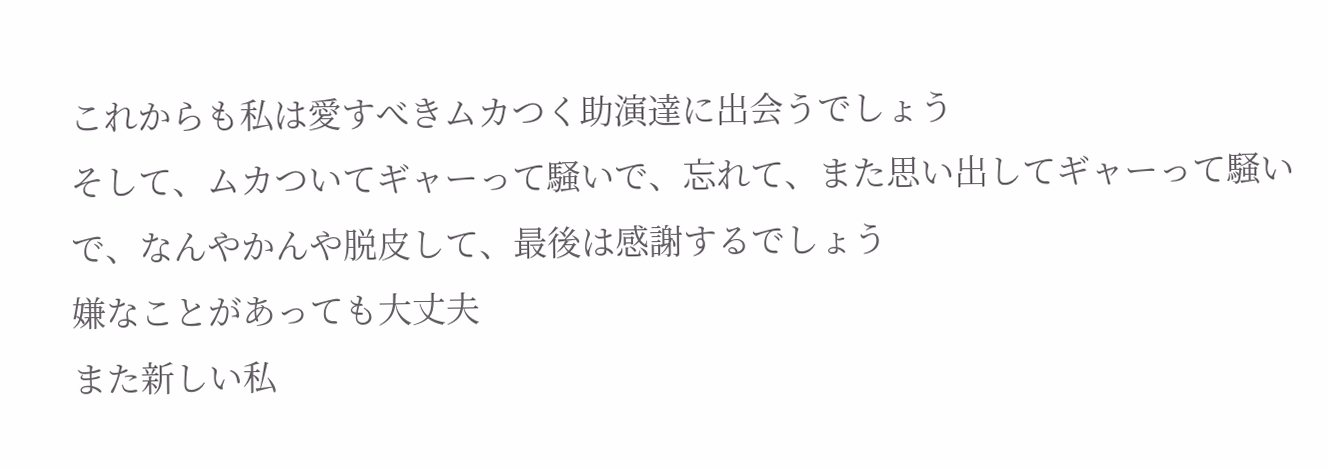これからも私は愛すべきムカつく助演達に出会うでしょう
そして、ムカついてギャーって騒いで、忘れて、また思い出してギャーって騒いで、なんやかんや脱皮して、最後は感謝するでしょう
嫌なことがあっても大丈夫
また新しい私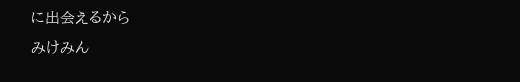に出会えるから
みけみん